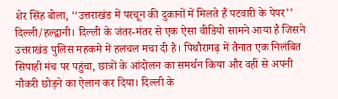शेर सिंह बोला, ‘‘उत्तराखंड में परचून की दुकानों में मिलते हैं पटवारी के पेपर’’
दिल्ली/हल्द्वानी। दिल्ली के जंतर-मंतर से एक ऐसा वीडियो सामने आया है जिसने उत्तराखंड पुलिस महकमे में हलचल मचा दी है। पिथौरागढ़ में तैनात एक निलंबित सिपाही मंच पर पहुंचा, छात्रों के आंदोलन का समर्थन किया और वहीं से अपनी नौकरी छोड़ने का ऐलान कर दिया। दिल्ली के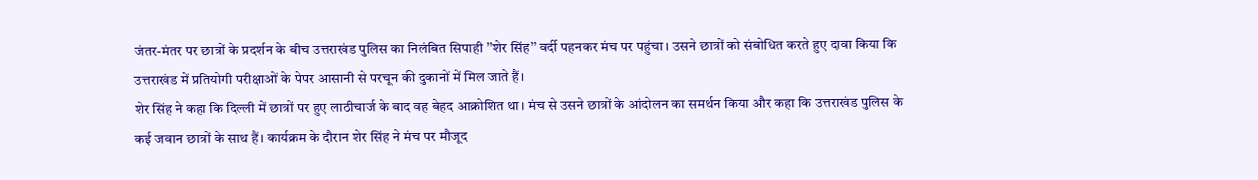जंतर-मंतर पर छात्रों के प्रदर्शन के बीच उत्तराखंड पुलिस का निलंबित सिपाही ’’शेर सिंह’’ वर्दी पहनकर मंच पर पहुंचा। उसने छात्रों को संबोधित करते हुए दावा किया कि उत्तराखंड में प्रतियोगी परीक्षाओं के पेपर आसानी से परचून की दुकानों में मिल जाते हैं।
शेर सिंह ने कहा कि दिल्ली में छात्रों पर हुए लाठीचार्ज के बाद वह बेहद आक्रोशित था। मंच से उसने छात्रों के आंदोलन का समर्थन किया और कहा कि उत्तराखंड पुलिस के कई जवान छात्रों के साथ हैं। कार्यक्रम के दौरान शेर सिंह ने मंच पर मौजूद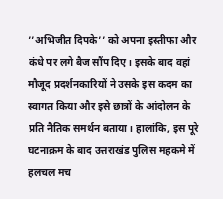’’अभिजीत दिपके’’ को अपना इस्तीफा और कंधे पर लगे बैज सौंप दिए। इसके बाद वहां मौजूद प्रदर्शनकारियों ने उसके इस कदम का स्वागत किया और इसे छात्रों के आंदोलन के प्रति नैतिक समर्थन बताया। हालांकि, इस पूरे घटनाक्रम के बाद उत्तराखंड पुलिस महकमे में हलचल मच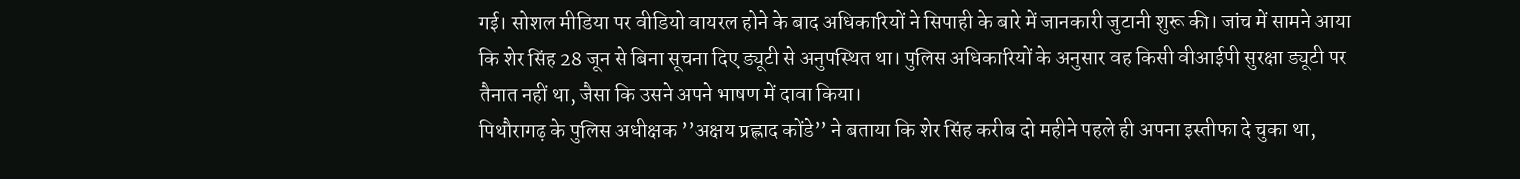गई। सोशल मीडिया पर वीडियो वायरल होने के बाद अधिकारियों ने सिपाही के बारे में जानकारी जुटानी शुरू की। जांच में सामने आया कि शेर सिंह 28 जून से बिना सूचना दिए ड्यूटी से अनुपस्थित था। पुलिस अधिकारियों के अनुसार वह किसी वीआईपी सुरक्षा ड्यूटी पर तैनात नहीं था, जैसा कि उसने अपने भाषण में दावा किया।
पिथौरागढ़ के पुलिस अधीक्षक ’’अक्षय प्रह्लाद कोंडे’’ ने बताया कि शेर सिंह करीब दो महीने पहले ही अपना इस्तीफा दे चुका था,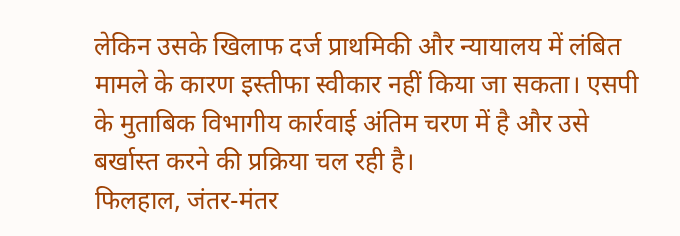लेकिन उसके खिलाफ दर्ज प्राथमिकी और न्यायालय में लंबित मामले के कारण इस्तीफा स्वीकार नहीं किया जा सकता। एसपी के मुताबिक विभागीय कार्रवाई अंतिम चरण में है और उसे बर्खास्त करने की प्रक्रिया चल रही है।
फिलहाल, जंतर-मंतर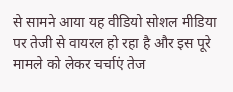से सामने आया यह वीडियो सोशल मीडिया पर तेजी से वायरल हो रहा है और इस पूरे मामले को लेकर चर्चाएं तेज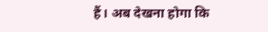हैं। अब देखना होगा कि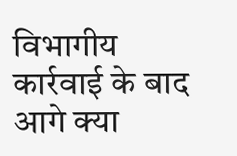विभागीय कार्रवाई के बाद आगे क्या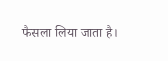फैसला लिया जाता है।